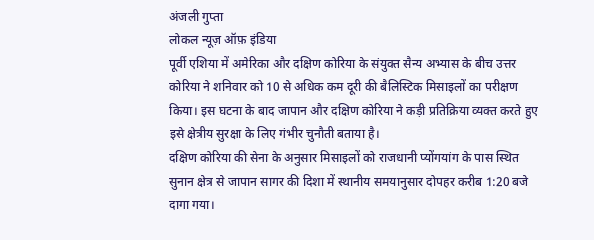अंजली गुप्ता
लोकल न्यूज़ ऑफ़ इंडिया
पूर्वी एशिया में अमेरिका और दक्षिण कोरिया के संयुक्त सैन्य अभ्यास के बीच उत्तर कोरिया ने शनिवार को 10 से अधिक कम दूरी की बैलिस्टिक मिसाइलों का परीक्षण किया। इस घटना के बाद जापान और दक्षिण कोरिया ने कड़ी प्रतिक्रिया व्यक्त करते हुए इसे क्षेत्रीय सुरक्षा के लिए गंभीर चुनौती बताया है।
दक्षिण कोरिया की सेना के अनुसार मिसाइलों को राजधानी प्योंगयांग के पास स्थित सुनान क्षेत्र से जापान सागर की दिशा में स्थानीय समयानुसार दोपहर करीब 1:20 बजे दागा गया।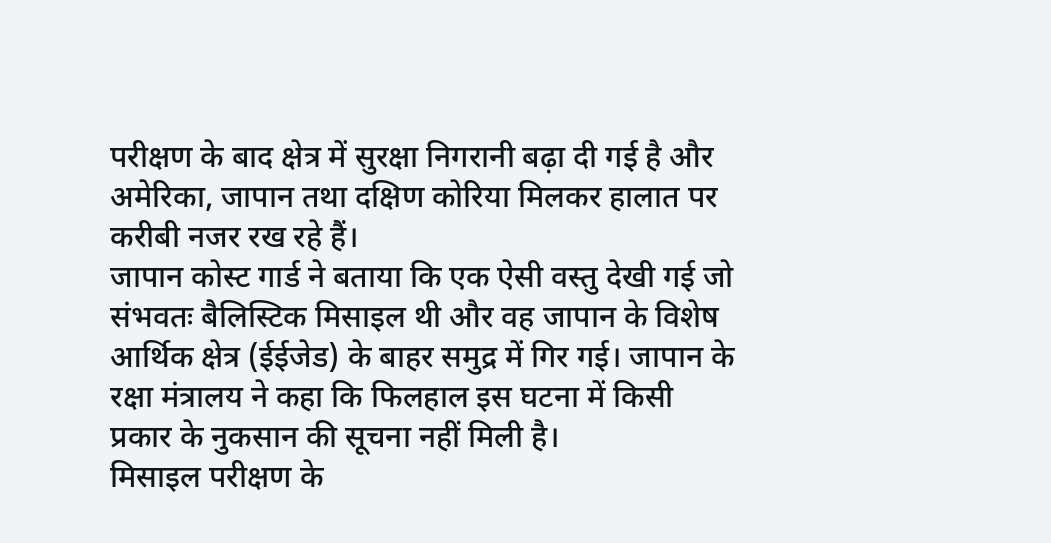परीक्षण के बाद क्षेत्र में सुरक्षा निगरानी बढ़ा दी गई है और अमेरिका, जापान तथा दक्षिण कोरिया मिलकर हालात पर करीबी नजर रख रहे हैं।
जापान कोस्ट गार्ड ने बताया कि एक ऐसी वस्तु देखी गई जो संभवतः बैलिस्टिक मिसाइल थी और वह जापान के विशेष आर्थिक क्षेत्र (ईईजेड) के बाहर समुद्र में गिर गई। जापान के रक्षा मंत्रालय ने कहा कि फिलहाल इस घटना में किसी प्रकार के नुकसान की सूचना नहीं मिली है।
मिसाइल परीक्षण के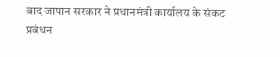बाद जापान सरकार ने प्रधानमंत्री कार्यालय के संकट प्रबंधन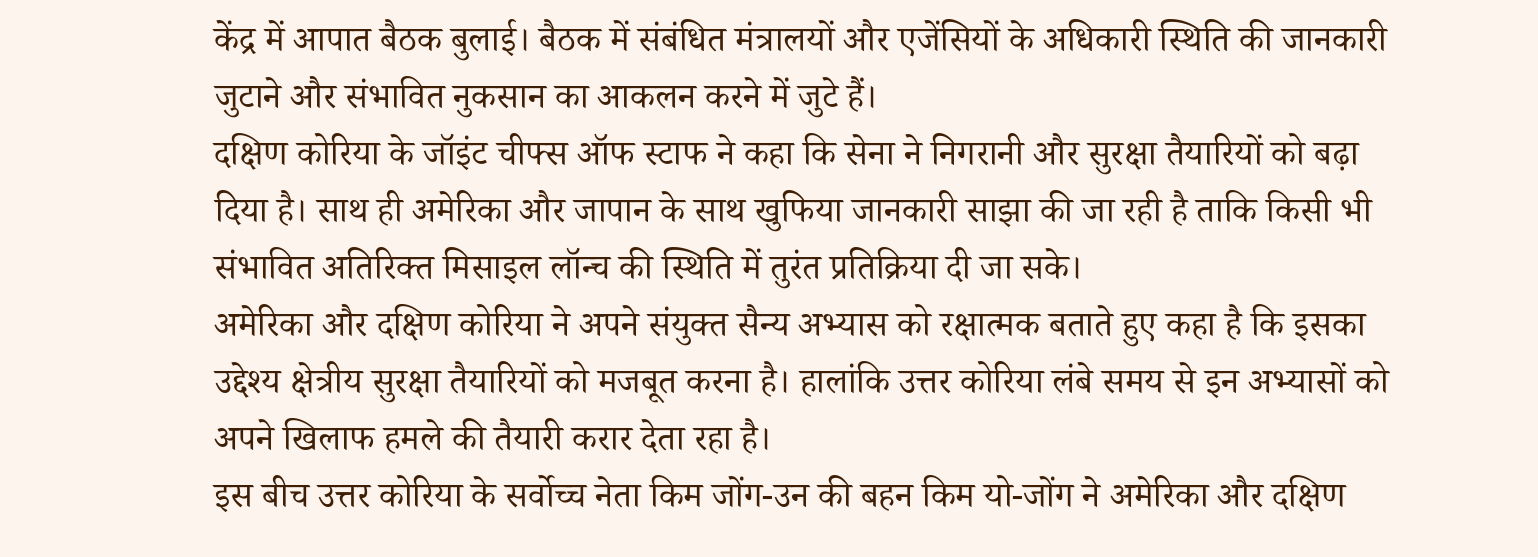केंद्र में आपात बैठक बुलाई। बैठक में संबंधित मंत्रालयों और एजेंसियों के अधिकारी स्थिति की जानकारी जुटाने और संभावित नुकसान का आकलन करने में जुटे हैं।
दक्षिण कोरिया के जॉइंट चीफ्स ऑफ स्टाफ ने कहा कि सेना ने निगरानी और सुरक्षा तैयारियों को बढ़ा दिया है। साथ ही अमेरिका और जापान के साथ खुफिया जानकारी साझा की जा रही है ताकि किसी भी संभावित अतिरिक्त मिसाइल लॉन्च की स्थिति में तुरंत प्रतिक्रिया दी जा सके।
अमेरिका और दक्षिण कोरिया ने अपने संयुक्त सैन्य अभ्यास को रक्षात्मक बताते हुए कहा है कि इसका उद्देश्य क्षेत्रीय सुरक्षा तैयारियों को मजबूत करना है। हालांकि उत्तर कोरिया लंबे समय से इन अभ्यासों को अपने खिलाफ हमले की तैयारी करार देता रहा है।
इस बीच उत्तर कोरिया के सर्वोच्च नेता किम जोंग-उन की बहन किम यो-जोंग ने अमेरिका और दक्षिण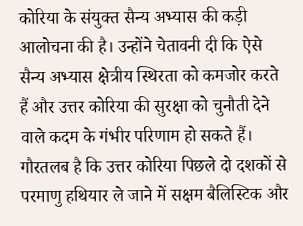कोरिया के संयुक्त सैन्य अभ्यास की कड़ी आलोचना की है। उन्होंने चेतावनी दी कि ऐसे सैन्य अभ्यास क्षेत्रीय स्थिरता को कमजोर करते हैं और उत्तर कोरिया की सुरक्षा को चुनौती देने वाले कदम के गंभीर परिणाम हो सकते हैं।
गौरतलब है कि उत्तर कोरिया पिछले दो दशकों से परमाणु हथियार ले जाने में सक्षम बैलिस्टिक और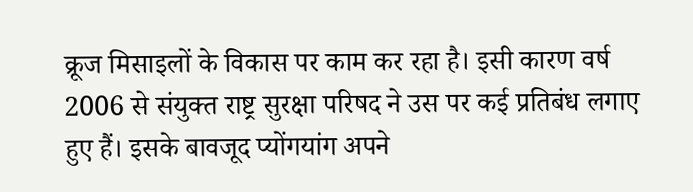क्रूज मिसाइलों के विकास पर काम कर रहा है। इसी कारण वर्ष 2006 से संयुक्त राष्ट्र सुरक्षा परिषद ने उस पर कई प्रतिबंध लगाए हुए हैं। इसके बावजूद प्योंगयांग अपने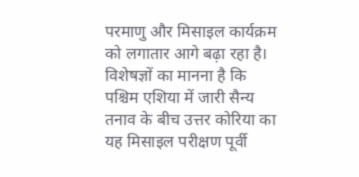परमाणु और मिसाइल कार्यक्रम को लगातार आगे बढ़ा रहा है।
विशेषज्ञों का मानना है कि पश्चिम एशिया में जारी सैन्य तनाव के बीच उत्तर कोरिया का यह मिसाइल परीक्षण पूर्वी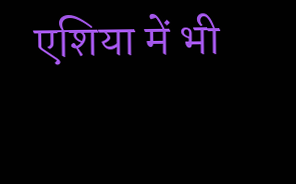एशिया में भी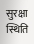सुरक्षा स्थिति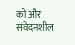को और संवेदनशील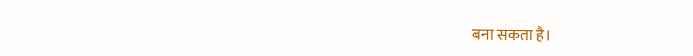बना सकता है।